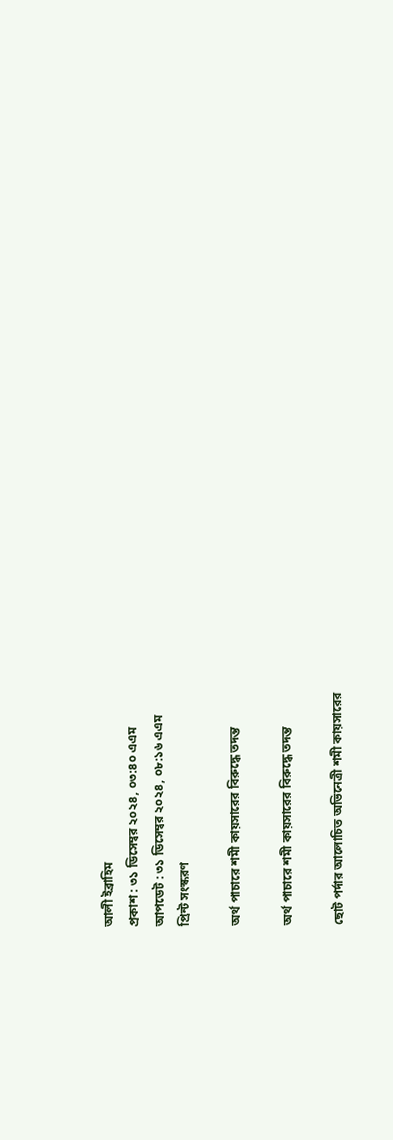আলী ইব্রাহিম
প্রকাশ : ৩১ ডিসেম্বর ২০২৪, ০৩:৪০ এএম
আপডেট : ৩১ ডিসেম্বর ২০২৪, ০৮:১৬ এএম
প্রিন্ট সংস্করণ

অর্থ পাচারে শমী কায়সারের বিরুদ্ধে তদন্ত

অর্থ পাচারে শমী কায়সারের বিরুদ্ধে তদন্ত

ছোট পর্দার আলোচিত অভিনেত্রী শমী কায়সারের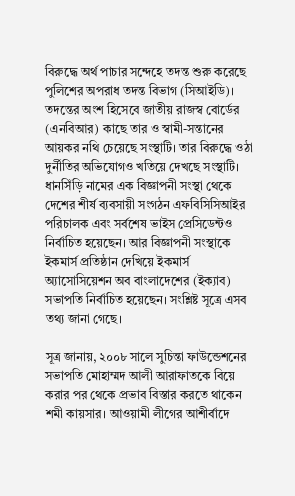বিরুদ্ধে অর্থ পাচার সন্দেহে তদন্ত শুরু করেছে পুলিশের অপরাধ তদন্ত বিভাগ (সিআইডি)। তদন্তের অংশ হিসেবে জাতীয় রাজস্ব বোর্ডের (এনবিআর) কাছে তার ও স্বামী-সন্তানের আয়কর নথি চেয়েছে সংস্থাটি। তার বিরুদ্ধে ওঠা দুর্নীতির অভিযোগও খতিয়ে দেখছে সংস্থাটি। ধানসিঁড়ি নামের এক বিজ্ঞাপনী সংস্থা থেকে দেশের শীর্ষ ব্যবসায়ী সংগঠন এফবিসিসিআইর পরিচালক এবং সর্বশেষ ভাইস প্রেসিডেন্টও নির্বাচিত হয়েছেন। আর বিজ্ঞাপনী সংস্থাকে ইকমার্স প্রতিষ্ঠান দেখিয়ে ইকমার্স অ্যাসোসিয়েশন অব বাংলাদেশের (ইক্যাব) সভাপতি নির্বাচিত হয়েছেন। সংশ্লিষ্ট সূত্রে এসব তথ্য জানা গেছে।

সূত্র জানায়, ২০০৮ সালে সুচিন্তা ফাউন্ডেশনের সভাপতি মোহাম্মদ আলী আরাফাতকে বিয়ে করার পর থেকে প্রভাব বিস্তার করতে থাকেন শমী কায়সার। আওয়ামী লীগের আশীর্বাদে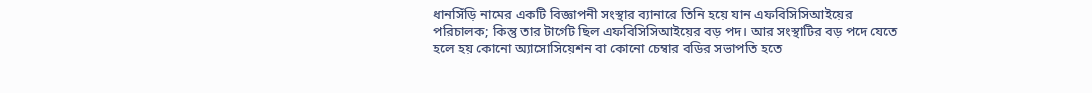ধানসিঁড়ি নামের একটি বিজ্ঞাপনী সংস্থার ব্যানারে তিনি হয়ে যান এফবিসিসিআইয়ের পরিচালক; কিন্তু তার টার্গেট ছিল এফবিসিসিআইয়ের বড় পদ। আর সংস্থাটির বড় পদে যেতে হলে হয় কোনো অ্যাসোসিয়েশন বা কোনো চেম্বার বডির সভাপতি হতে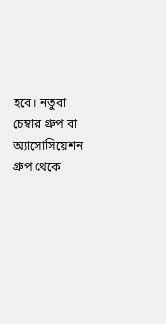হবে। নতুবা চেম্বার গ্রুপ বা অ্যাসোসিয়েশন গ্রুপ থেকে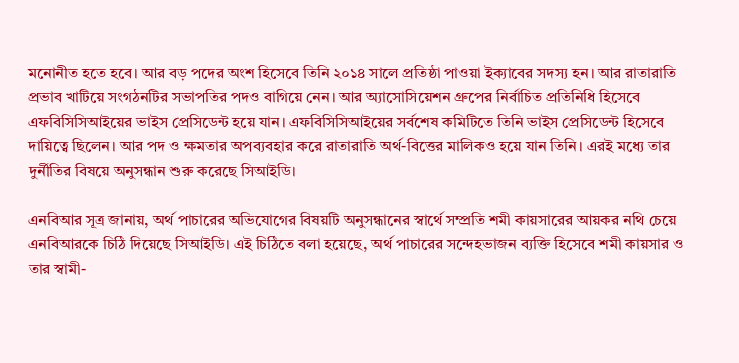মনোনীত হতে হবে। আর বড় পদের অংশ হিসেবে তিনি ২০১৪ সালে প্রতিষ্ঠা পাওয়া ইক্যাবের সদস্য হন। আর রাতারাতি প্রভাব খাটিয়ে সংগঠনটির সভাপতির পদও বাগিয়ে নেন। আর অ্যাসোসিয়েশন গ্রুপের নির্বাচিত প্রতিনিধি হিসেবে এফবিসিসিআইয়ের ভাইস প্রেসিডেন্ট হয়ে যান। এফবিসিসিআইয়ের সর্বশেষ কমিটিতে তিনি ভাইস প্রেসিডেন্ট হিসেবে দায়িত্বে ছিলেন। আর পদ ও ক্ষমতার অপব্যবহার করে রাতারাতি অর্থ-বিত্তের মালিকও হয়ে যান তিনি। এরই মধ্যে তার দুর্নীতির বিষয়ে অনুসন্ধান শুরু করেছে সিআইডি।

এনবিআর সূত্র জানায়, অর্থ পাচারের অভিযোগের বিষয়টি অনুসন্ধানের স্বার্থে সম্প্রতি শমী কায়সারের আয়কর নথি চেয়ে এনবিআরকে চিঠি দিয়েছে সিআইডি। এই চিঠিতে বলা হয়েছে, অর্থ পাচারের সন্দেহভাজন ব্যক্তি হিসেবে শমী কায়সার ও তার স্বামী-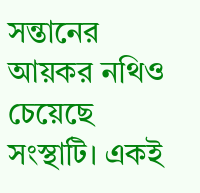সন্তানের আয়কর নথিও চেয়েছে সংস্থাটি। একই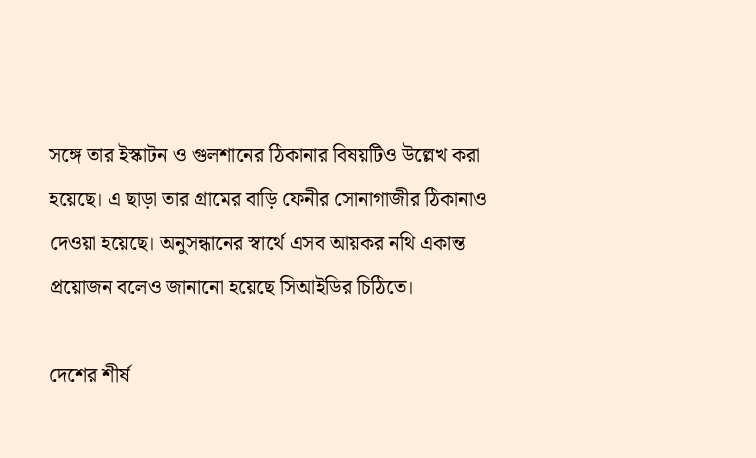সঙ্গে তার ইস্কাটন ও গুলশানের ঠিকানার বিষয়টিও উল্লেখ করা হয়েছে। এ ছাড়া তার গ্রামের বাড়ি ফেনীর সোনাগাজীর ঠিকানাও দেওয়া হয়েছে। অনুসন্ধানের স্বার্থে এসব আয়কর নথি একান্ত প্রয়োজন বলেও জানানো হয়েছে সিআইডির চিঠিতে।

দেশের শীর্ষ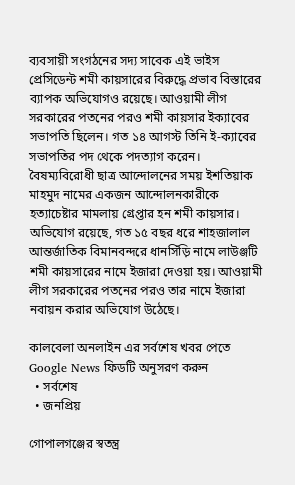ব্যবসায়ী সংগঠনের সদ্য সাবেক এই ভাইস প্রেসিডেন্ট শমী কায়সারের বিরুদ্ধে প্রভাব বিস্তারের ব্যাপক অভিযোগও রয়েছে। আওয়ামী লীগ সরকারের পতনের পরও শমী কায়সার ইক্যাবের সভাপতি ছিলেন। গত ১৪ আগস্ট তিনি ই-ক্যাবের সভাপতির পদ থেকে পদত্যাগ করেন। বৈষম্যবিরোধী ছাত্র আন্দোলনের সময় ইশতিয়াক মাহমুদ নামের একজন আন্দোলনকারীকে হত্যাচেষ্টার মামলায় গ্রেপ্তার হন শমী কায়সার। অভিযোগ রয়েছে, গত ১৫ বছর ধরে শাহজালাল আন্তর্জাতিক বিমানবন্দরে ধানসিঁড়ি নামে লাউঞ্জটি শমী কায়সারের নামে ইজারা দেওয়া হয়। আওয়ামী লীগ সরকারের পতনের পরও তার নামে ইজারা নবায়ন করার অভিযোগ উঠেছে।

কালবেলা অনলাইন এর সর্বশেষ খবর পেতে Google News ফিডটি অনুসরণ করুন
  • সর্বশেষ
  • জনপ্রিয়

গোপালগঞ্জের স্বতন্ত্র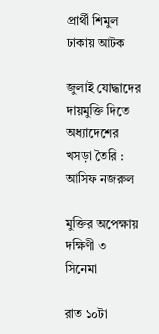প্রার্থী শিমুল ঢাকায় আটক

জুলাই যোদ্ধাদের দায়মুক্তি দিতে অধ্যাদেশের খসড়া তৈরি : আসিফ নজরুল

মুক্তির অপেক্ষায় দক্ষিণী ৩ সিনেমা

রাত ১০টা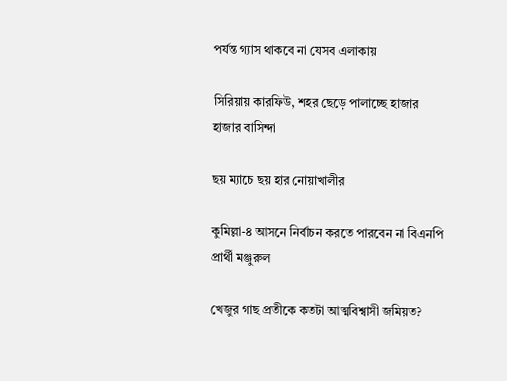পর্যন্ত গ্যাস থাকবে না যেসব এলাকায়

সিরিয়ায় কারফিউ, শহর ছেড়ে পালাচ্ছে হাজার হাজার বাসিন্দা

ছয় ম্যাচে ছয় হার নোয়াখালীর

কুমিল্লা-৪ আসনে নির্বাচন করতে পারবেন না বিএনপি প্রার্থী মঞ্জুরুল

খেজুর গাছ প্রতীকে কতটা আত্মবিশ্বাসী জমিয়ত?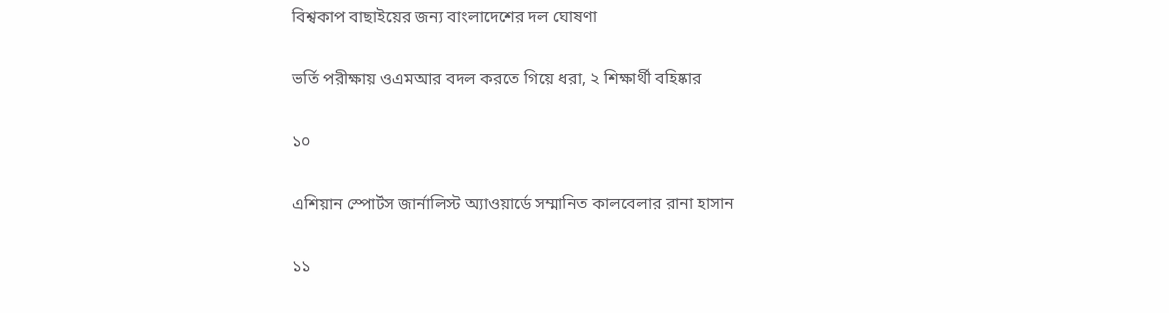বিশ্বকাপ বাছাইয়ের জন্য বাংলাদেশের দল ঘোষণা

ভর্তি পরীক্ষায় ওএমআর বদল করতে গিয়ে ধরা, ২ শিক্ষার্থী বহিষ্কার

১০

এশিয়ান স্পোর্টস জার্নালিস্ট অ্যাওয়ার্ডে সম্মানিত কালবেলার রানা হাসান

১১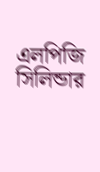এলপিজি সিলিন্ডার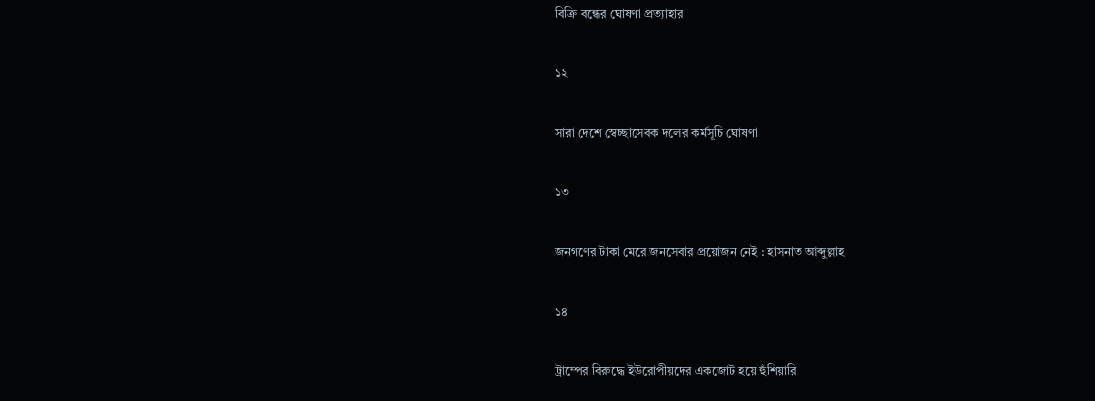বিক্রি বন্ধের ঘোষণা প্রত্যাহার

১২

সারা দেশে স্বেচ্ছাসেবক দলের কর্মসূচি ঘোষণা

১৩

জনগণের টাকা মেরে জনসেবার প্রয়োজন নেই : হাসনাত আব্দুল্লাহ

১৪

ট্রাম্পের বিরুদ্ধে ইউরোপীয়দের একজোট হয়ে হুঁশিয়ারি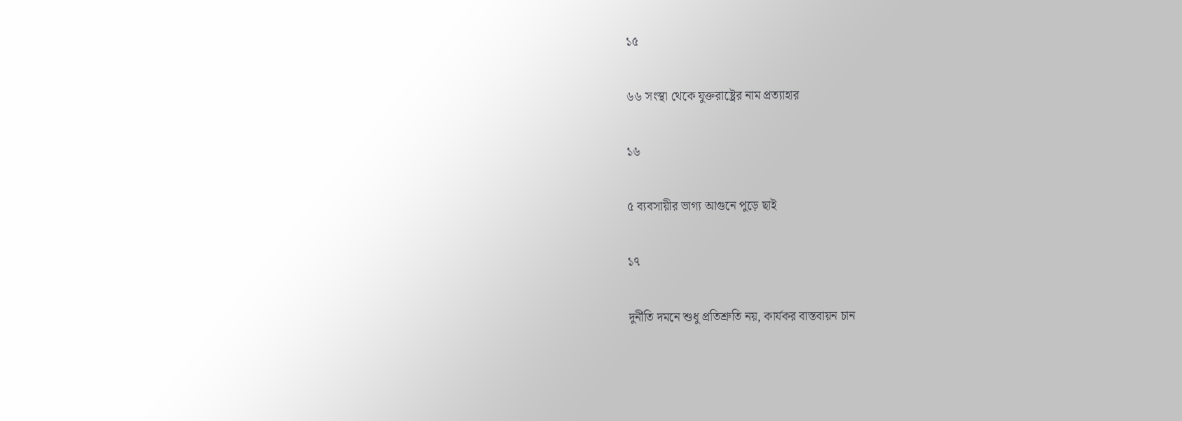১৫

৬৬ সংস্থা থেকে যুক্তরাষ্ট্রের নাম প্রত্যাহার

১৬

৫ ব্যবসায়ীর ভাগ্য আগুনে পুড়ে ছাই

১৭

দুর্নীতি দমনে শুধু প্রতিশ্রুতি নয়, কার্যকর বাস্তবায়ন চান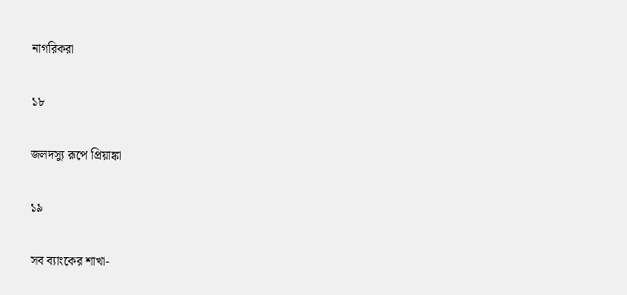নাগরিকরা

১৮

জলদস্যু রূপে প্রিয়াঙ্কা

১৯

সব ব্যাংকের শাখা-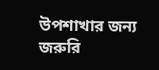উপশাখার জন্য জরুরি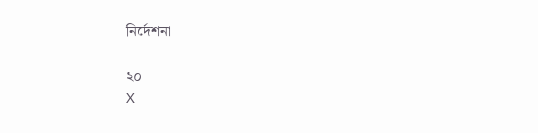নির্দেশনা

২০
X